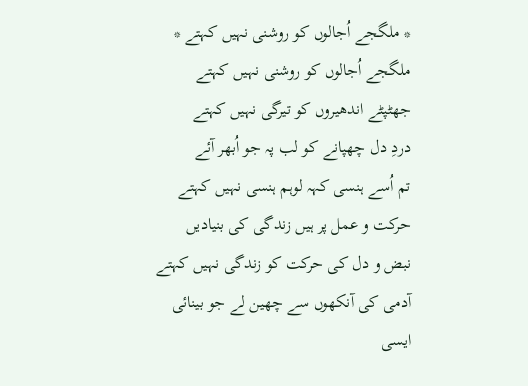* ملگجے اُجالوں کو روشنی نہیں کہتے *
ملگجے اُجالوں کو روشنی نہیں کہتے
جھٹپٹے اندھیروں کو تیرگی نہیں کہتے
دردِ دل چھپانے کو لب پہ جو اُبھر آئے
تم اُسے ہنسی کہہ لوہم ہنسی نہیں کہتے
حرکت و عمل پر ہیں زندگی کی بنیادیں
نبض و دل کی حرکت کو زندگی نہیں کہتے
آدمی کی آنکھوں سے چھین لے جو بینائی
ایسی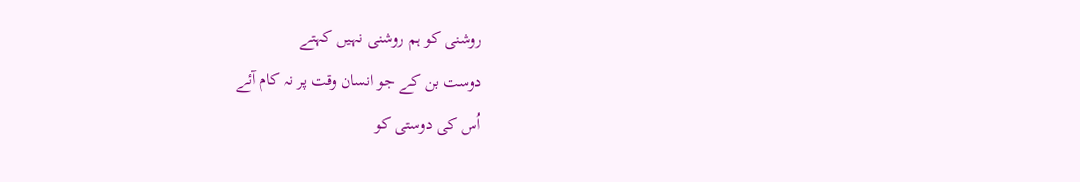روشنی کو ہم روشنی نہیں کہتے
دوست بن کے جو انسان وقت پر نہ کام آئے
اُس کی دوستی کو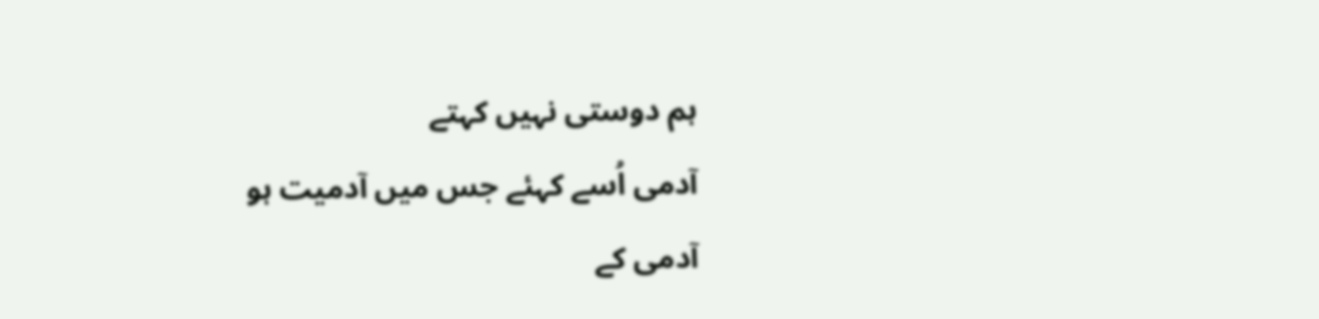ہم دوستی نہیں کہتے
آدمی اُسے کہئے جس میں آدمیت ہو
آدمی کے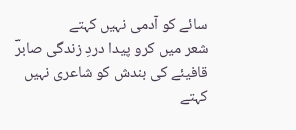سائے کو آدمی نہیں کہتے
شعر میں کرو پیدا دردِ زندگی صابرؔ
قافیئے کی بندش کو شاعری نہیں کہتے